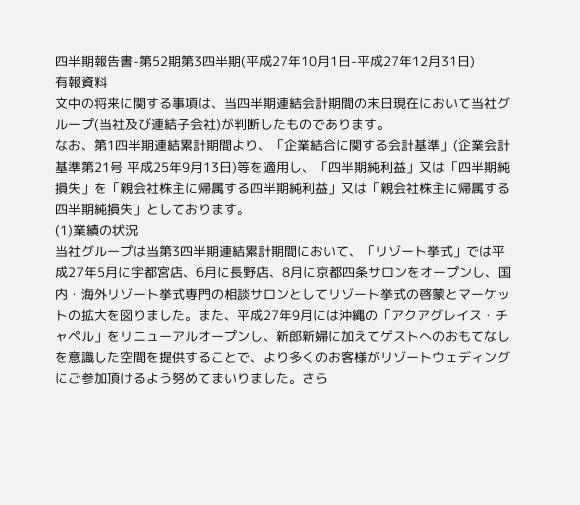四半期報告書-第52期第3四半期(平成27年10月1日-平成27年12月31日)
有報資料
文中の将来に関する事項は、当四半期連結会計期間の末日現在において当社グループ(当社及び連結子会社)が判断したものであります。
なお、第1四半期連結累計期間より、「企業結合に関する会計基準」(企業会計基準第21号 平成25年9月13日)等を適用し、「四半期純利益」又は「四半期純損失」を「親会社株主に帰属する四半期純利益」又は「親会社株主に帰属する四半期純損失」としております。
(1)業績の状況
当社グループは当第3四半期連結累計期間において、「リゾート挙式」では平成27年5月に宇都宮店、6月に長野店、8月に京都四条サロンをオープンし、国内・海外リゾート挙式専門の相談サロンとしてリゾート挙式の啓蒙とマーケットの拡大を図りました。また、平成27年9月には沖縄の「アクアグレイス・チャペル」をリニューアルオープンし、新郎新婦に加えてゲストへのおもてなしを意識した空間を提供することで、より多くのお客様がリゾートウェディングにご参加頂けるよう努めてまいりました。さら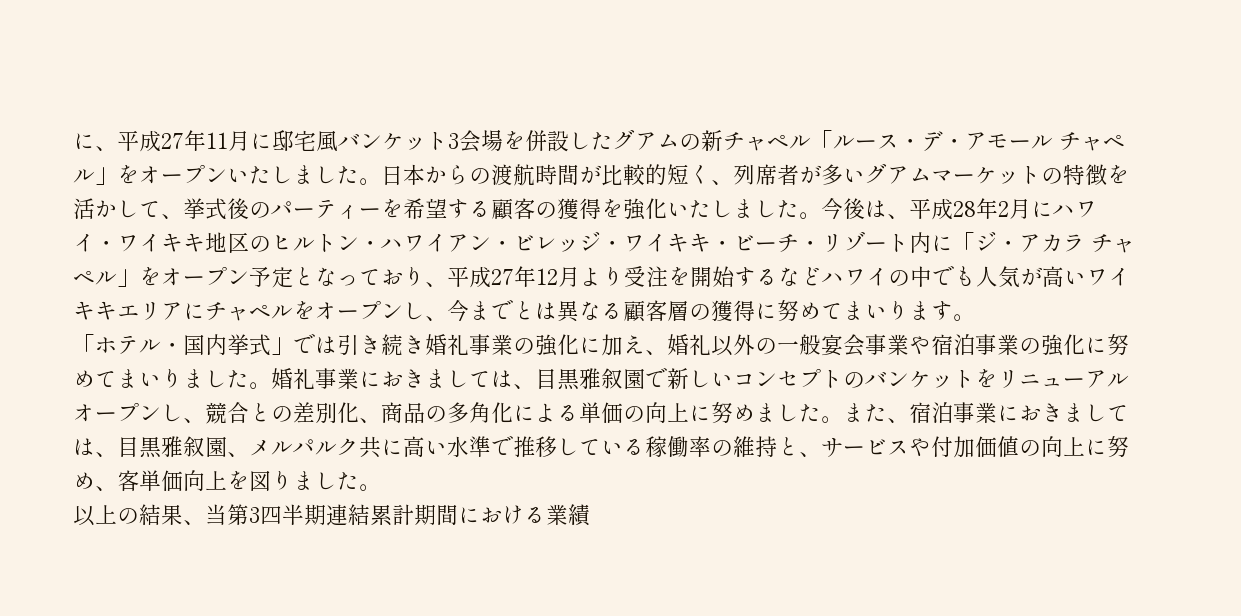に、平成27年11月に邸宅風バンケット3会場を併設したグアムの新チャペル「ルース・デ・アモール チャペル」をオープンいたしました。日本からの渡航時間が比較的短く、列席者が多いグアムマーケットの特徴を活かして、挙式後のパーティーを希望する顧客の獲得を強化いたしました。今後は、平成28年2月にハワイ・ワイキキ地区のヒルトン・ハワイアン・ビレッジ・ワイキキ・ビーチ・リゾート内に「ジ・アカラ チャペル」をオープン予定となっており、平成27年12月より受注を開始するなどハワイの中でも人気が高いワイキキエリアにチャペルをオープンし、今までとは異なる顧客層の獲得に努めてまいります。
「ホテル・国内挙式」では引き続き婚礼事業の強化に加え、婚礼以外の一般宴会事業や宿泊事業の強化に努めてまいりました。婚礼事業におきましては、目黒雅叙園で新しいコンセプトのバンケットをリニューアルオープンし、競合との差別化、商品の多角化による単価の向上に努めました。また、宿泊事業におきましては、目黒雅叙園、メルパルク共に高い水準で推移している稼働率の維持と、サービスや付加価値の向上に努め、客単価向上を図りました。
以上の結果、当第3四半期連結累計期間における業績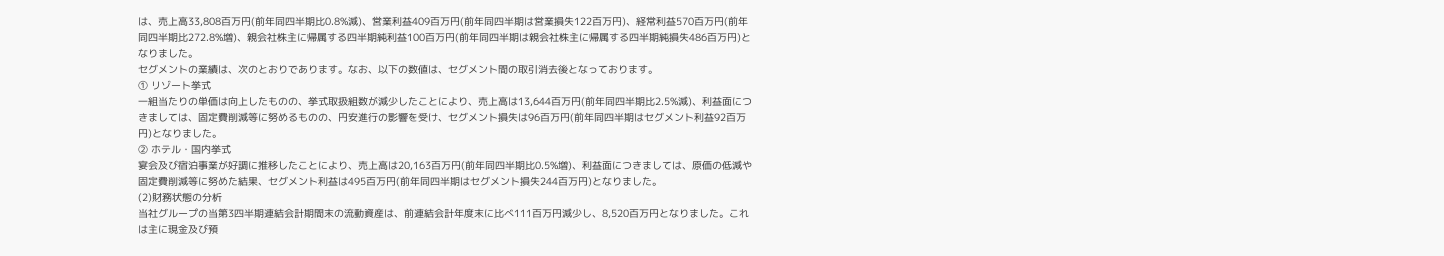は、売上高33,808百万円(前年同四半期比0.8%減)、営業利益409百万円(前年同四半期は営業損失122百万円)、経常利益570百万円(前年同四半期比272.8%増)、親会社株主に帰属する四半期純利益100百万円(前年同四半期は親会社株主に帰属する四半期純損失486百万円)となりました。
セグメントの業績は、次のとおりであります。なお、以下の数値は、セグメント間の取引消去後となっております。
① リゾート挙式
一組当たりの単価は向上したものの、挙式取扱組数が減少したことにより、売上高は13,644百万円(前年同四半期比2.5%減)、利益面につきましては、固定費削減等に努めるものの、円安進行の影響を受け、セグメント損失は96百万円(前年同四半期はセグメント利益92百万円)となりました。
② ホテル・国内挙式
宴会及び宿泊事業が好調に推移したことにより、売上高は20,163百万円(前年同四半期比0.5%増)、利益面につきましては、原価の低減や固定費削減等に努めた結果、セグメント利益は495百万円(前年同四半期はセグメント損失244百万円)となりました。
(2)財務状態の分析
当社グループの当第3四半期連結会計期間末の流動資産は、前連結会計年度末に比べ111百万円減少し、8,520百万円となりました。これは主に現金及び預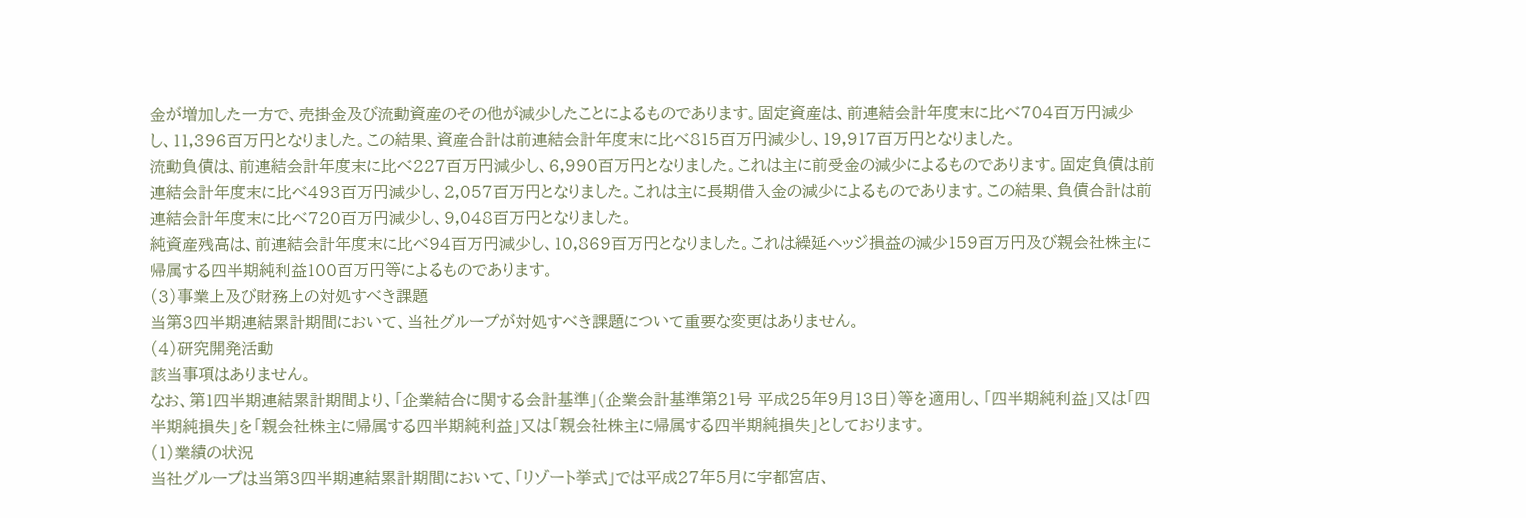金が増加した一方で、売掛金及び流動資産のその他が減少したことによるものであります。固定資産は、前連結会計年度末に比べ704百万円減少し、11,396百万円となりました。この結果、資産合計は前連結会計年度末に比べ815百万円減少し、19,917百万円となりました。
流動負債は、前連結会計年度末に比べ227百万円減少し、6,990百万円となりました。これは主に前受金の減少によるものであります。固定負債は前連結会計年度末に比べ493百万円減少し、2,057百万円となりました。これは主に長期借入金の減少によるものであります。この結果、負債合計は前連結会計年度末に比べ720百万円減少し、9,048百万円となりました。
純資産残高は、前連結会計年度末に比べ94百万円減少し、10,869百万円となりました。これは繰延ヘッジ損益の減少159百万円及び親会社株主に帰属する四半期純利益100百万円等によるものであります。
(3)事業上及び財務上の対処すべき課題
当第3四半期連結累計期間において、当社グループが対処すべき課題について重要な変更はありません。
(4)研究開発活動
該当事項はありません。
なお、第1四半期連結累計期間より、「企業結合に関する会計基準」(企業会計基準第21号 平成25年9月13日)等を適用し、「四半期純利益」又は「四半期純損失」を「親会社株主に帰属する四半期純利益」又は「親会社株主に帰属する四半期純損失」としております。
(1)業績の状況
当社グループは当第3四半期連結累計期間において、「リゾート挙式」では平成27年5月に宇都宮店、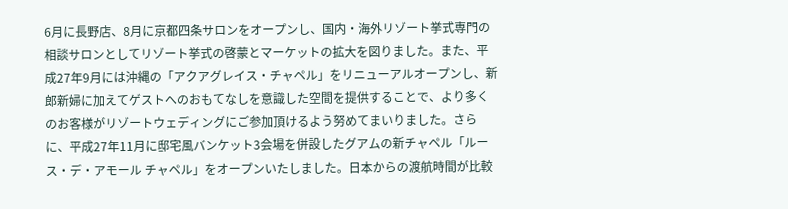6月に長野店、8月に京都四条サロンをオープンし、国内・海外リゾート挙式専門の相談サロンとしてリゾート挙式の啓蒙とマーケットの拡大を図りました。また、平成27年9月には沖縄の「アクアグレイス・チャペル」をリニューアルオープンし、新郎新婦に加えてゲストへのおもてなしを意識した空間を提供することで、より多くのお客様がリゾートウェディングにご参加頂けるよう努めてまいりました。さらに、平成27年11月に邸宅風バンケット3会場を併設したグアムの新チャペル「ルース・デ・アモール チャペル」をオープンいたしました。日本からの渡航時間が比較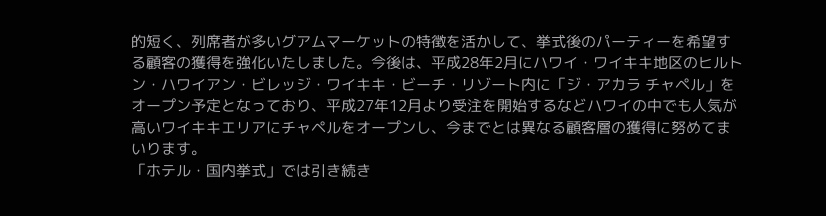的短く、列席者が多いグアムマーケットの特徴を活かして、挙式後のパーティーを希望する顧客の獲得を強化いたしました。今後は、平成28年2月にハワイ・ワイキキ地区のヒルトン・ハワイアン・ビレッジ・ワイキキ・ビーチ・リゾート内に「ジ・アカラ チャペル」をオープン予定となっており、平成27年12月より受注を開始するなどハワイの中でも人気が高いワイキキエリアにチャペルをオープンし、今までとは異なる顧客層の獲得に努めてまいります。
「ホテル・国内挙式」では引き続き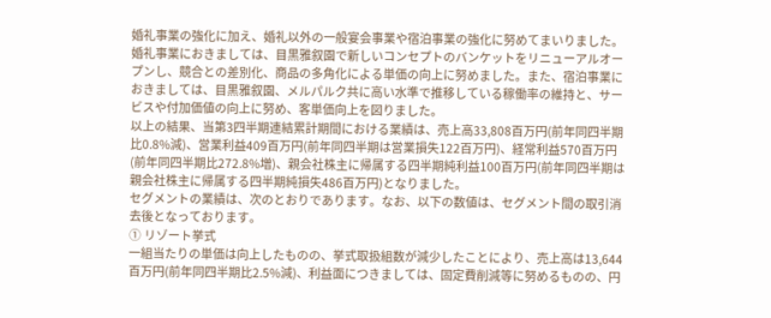婚礼事業の強化に加え、婚礼以外の一般宴会事業や宿泊事業の強化に努めてまいりました。婚礼事業におきましては、目黒雅叙園で新しいコンセプトのバンケットをリニューアルオープンし、競合との差別化、商品の多角化による単価の向上に努めました。また、宿泊事業におきましては、目黒雅叙園、メルパルク共に高い水準で推移している稼働率の維持と、サービスや付加価値の向上に努め、客単価向上を図りました。
以上の結果、当第3四半期連結累計期間における業績は、売上高33,808百万円(前年同四半期比0.8%減)、営業利益409百万円(前年同四半期は営業損失122百万円)、経常利益570百万円(前年同四半期比272.8%増)、親会社株主に帰属する四半期純利益100百万円(前年同四半期は親会社株主に帰属する四半期純損失486百万円)となりました。
セグメントの業績は、次のとおりであります。なお、以下の数値は、セグメント間の取引消去後となっております。
① リゾート挙式
一組当たりの単価は向上したものの、挙式取扱組数が減少したことにより、売上高は13,644百万円(前年同四半期比2.5%減)、利益面につきましては、固定費削減等に努めるものの、円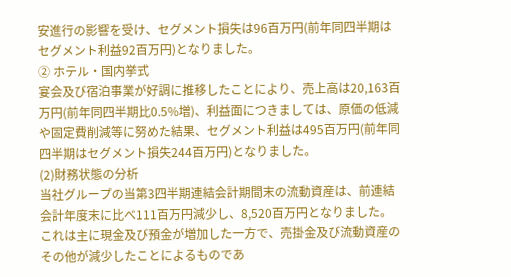安進行の影響を受け、セグメント損失は96百万円(前年同四半期はセグメント利益92百万円)となりました。
② ホテル・国内挙式
宴会及び宿泊事業が好調に推移したことにより、売上高は20,163百万円(前年同四半期比0.5%増)、利益面につきましては、原価の低減や固定費削減等に努めた結果、セグメント利益は495百万円(前年同四半期はセグメント損失244百万円)となりました。
(2)財務状態の分析
当社グループの当第3四半期連結会計期間末の流動資産は、前連結会計年度末に比べ111百万円減少し、8,520百万円となりました。これは主に現金及び預金が増加した一方で、売掛金及び流動資産のその他が減少したことによるものであ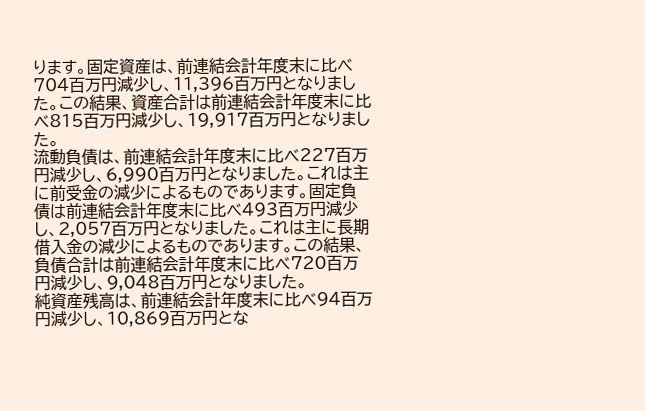ります。固定資産は、前連結会計年度末に比べ704百万円減少し、11,396百万円となりました。この結果、資産合計は前連結会計年度末に比べ815百万円減少し、19,917百万円となりました。
流動負債は、前連結会計年度末に比べ227百万円減少し、6,990百万円となりました。これは主に前受金の減少によるものであります。固定負債は前連結会計年度末に比べ493百万円減少し、2,057百万円となりました。これは主に長期借入金の減少によるものであります。この結果、負債合計は前連結会計年度末に比べ720百万円減少し、9,048百万円となりました。
純資産残高は、前連結会計年度末に比べ94百万円減少し、10,869百万円とな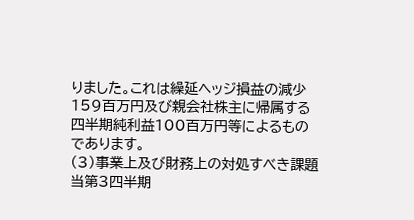りました。これは繰延ヘッジ損益の減少159百万円及び親会社株主に帰属する四半期純利益100百万円等によるものであります。
(3)事業上及び財務上の対処すべき課題
当第3四半期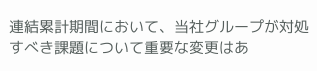連結累計期間において、当社グループが対処すべき課題について重要な変更はあ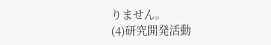りません。
(4)研究開発活動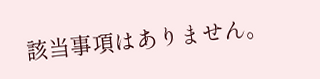該当事項はありません。